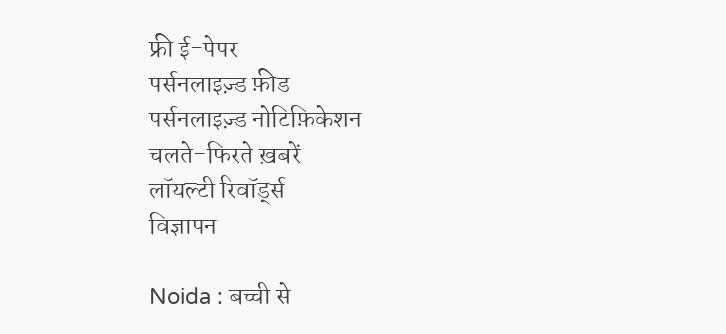फ्री ई-पेपर
पर्सनलाइज़्ड फ़ीड
पर्सनलाइज़्ड नोटिफ़िकेशन
चलते-फिरते ख़बरें
लॉयल्टी रिवॉर्ड्स
विज्ञापन

Noida : बच्ची से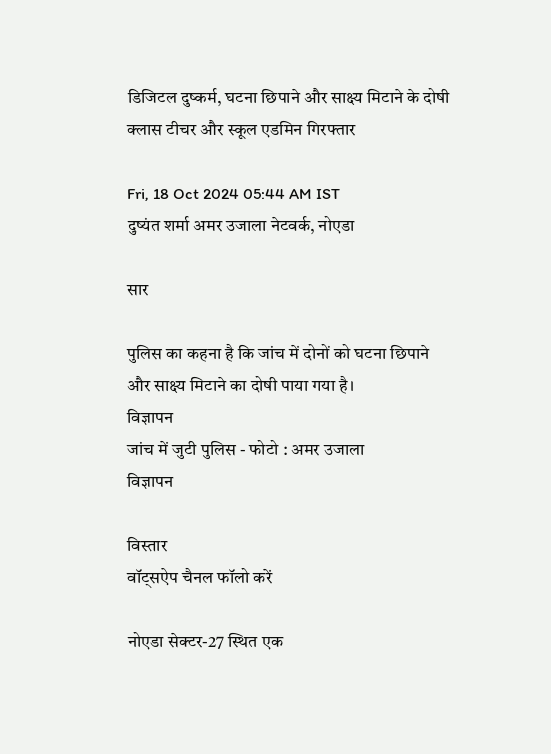डिजिटल दुष्कर्म, घटना छिपाने और साक्ष्य मिटाने के दोषी क्लास टीचर और स्कूल एडमिन गिरफ्तार

Fri, 18 Oct 2024 05:44 AM IST
दुष्यंत शर्मा अमर उजाला नेटवर्क, नोएडा

सार

पुलिस का कहना है कि जांच में दोनों को घटना छिपाने और साक्ष्य मिटाने का दोषी पाया गया है।
विज्ञापन
जांच में जुटी पुलिस - फोटो : अमर उजाला
विज्ञापन

विस्तार
वॉट्सऐप चैनल फॉलो करें

नोएडा सेक्टर-27 स्थित एक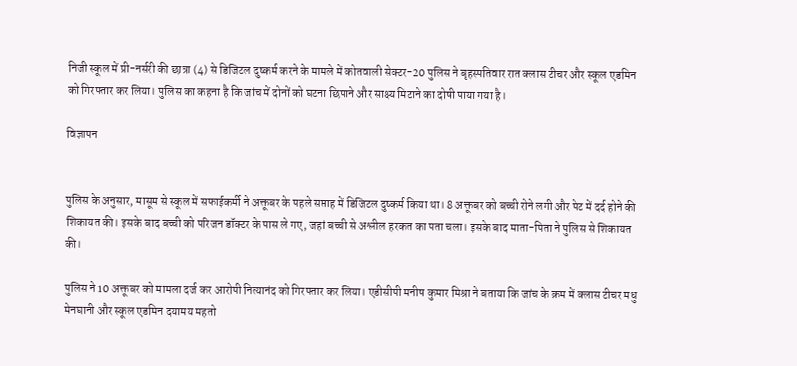निजी स्कूल में प्री-नर्सरी की छात्रा (4) से डिजिटल दुष्कर्म करने के मामले में कोतवाली सेक्टर-20 पुलिस ने बृहस्पतिवार रात क्लास टीचर और स्कूल एडमिन को गिरफ्तार कर लिया। पुलिस का कहना है कि जांच में दोनों को घटना छिपाने और साक्ष्य मिटाने का दोषी पाया गया है।

विज्ञापन


पुलिस के अनुसार, मासूम से स्कूल में सफाईकर्मी ने अक्तूबर के पहले सप्ताह में डिजिटल दुष्कर्म किया था। 8 अक्तूबर को बच्ची रोने लगी और पेट में दर्द होने की शिकायत की। इसके बाद बच्ची को परिजन डॉक्टर के पास ले गए, जहां बच्ची से अश्लील हरकत का पता चला। इसके बाद माता-पिता ने पुलिस से शिकायत की।

पुलिस ने 10 अक्तूबर को मामला दर्ज कर आरोपी नित्यानंद को गिरफ्तार कर लिया। एडीसीपी मनीष कुमार मिश्रा ने बताया कि जांच के क्रम में क्लास टीचर मधु मेनघानी और स्कूल एडमिन दयामय महतो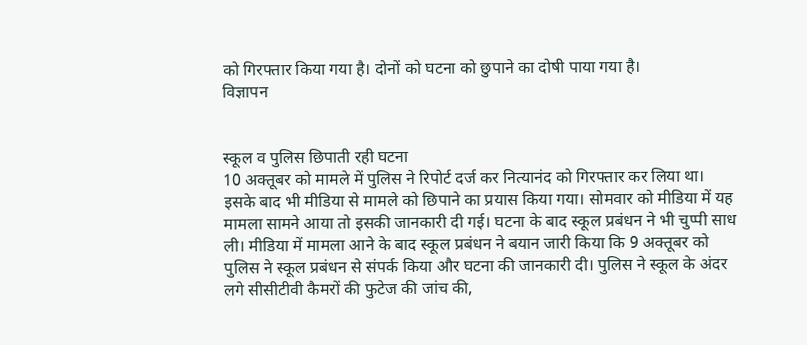को गिरफ्तार किया गया है। दोनों को घटना को छुपाने का दोषी पाया गया है।
विज्ञापन


स्कूल व पुलिस छिपाती रही घटना
10 अक्तूबर को मामले में पुलिस ने रिपोर्ट दर्ज कर नित्यानंद को गिरफ्तार कर लिया था। इसके बाद भी मीडिया से मामले को छिपाने का प्रयास किया गया। सोमवार को मीडिया में यह मामला सामने आया तो इसकी जानकारी दी गई। घटना के बाद स्कूल प्रबंधन ने भी चुप्पी साध ली। मीडिया में मामला आने के बाद स्कूल प्रबंधन ने बयान जारी किया कि 9 अक्तूबर को पुलिस ने स्कूल प्रबंधन से संपर्क किया और घटना की जानकारी दी। पुलिस ने स्कूल के अंदर लगे सीसीटीवी कैमरों की फुटेज की जांच की,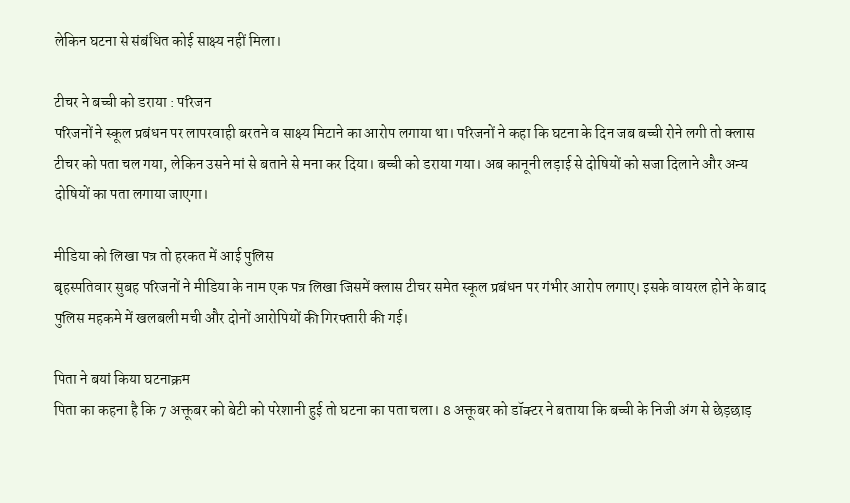लेकिन घटना से संबंधित कोई साक्ष्य नहीं मिला।

टीचर ने बच्ची को डराया : परिजन
परिजनों ने स्कूल प्रबंधन पर लापरवाही बरतने व साक्ष्य मिटाने का आरोप लगाया था। परिजनों ने कहा कि घटना के दिन जब बच्ची रोने लगी तो क्लास टीचर को पता चल गया, लेकिन उसने मां से बताने से मना कर दिया। बच्ची को डराया गया। अब कानूनी लड़ाई से दोषियों को सजा दिलाने और अन्य दोषियों का पता लगाया जाएगा।

मीडिया को लिखा पत्र तो हरकत में आई पुलिस
बृहस्पतिवार सुबह परिजनों ने मीडिया के नाम एक पत्र लिखा जिसमें क्लास टीचर समेत स्कूल प्रबंधन पर गंभीर आरोप लगाए। इसके वायरल होने के बाद पुलिस महकमे में खलबली मची और दोनों आरोपियों की गिरफ्तारी की गई।

पिता ने बयां किया घटनाक्रम
पिता का कहना है कि 7 अक्तूबर को बेटी को परेशानी हुई तो घटना का पता चला। 8 अक्तूबर को डॉक्टर ने बताया कि बच्ची के निजी अंग से छेड़छाड़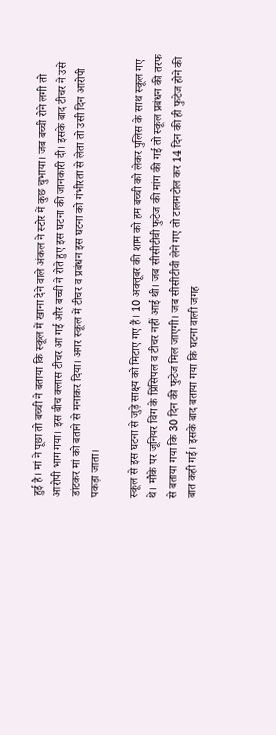हुई है। मां ने पूछा तो बच्ची ने बताया कि स्कूल में खाना देने वाले अंकल ने स्टोर में कुछ चुभाया। जब बच्ची रोने लगी तो आरोपी भाग गया। इस बीच क्लास टीचर आ गई और बच्ची ने रोते हुए इस घटना की जानकारी दी। इसके बाद टीचर ने उसे डांटकर मां को बताने से मनाकर दिया। अगर स्कूल में टीचर व प्रबंधन इस घटना को गंभीरता से लेता तो उसी दिन आरोपी पकड़ा जाता।

स्कूल से इस घटना से जुड़े साक्ष्य को मिटाए गए हैं। 10 अक्तूबर की शाम को हम बच्ची को लेकर पुलिस के साथ स्कूल गए थे। मौके पर जूनियर विंग के प्रिंसिपल व टीचर नहीं आई थी। जब सीसीटीवी फुटेज की मांग की गई तो स्कूल प्रबंधन की तरफ से बताया गया कि 30 दिन की फुटेज मिल जाएगी। जब सीसीटीवी लेने गए तो टालमटोल कर 14 दिन की ही फुटेज होने की बात कही गई। इसके बाद बताया गया कि घटना वाली जगह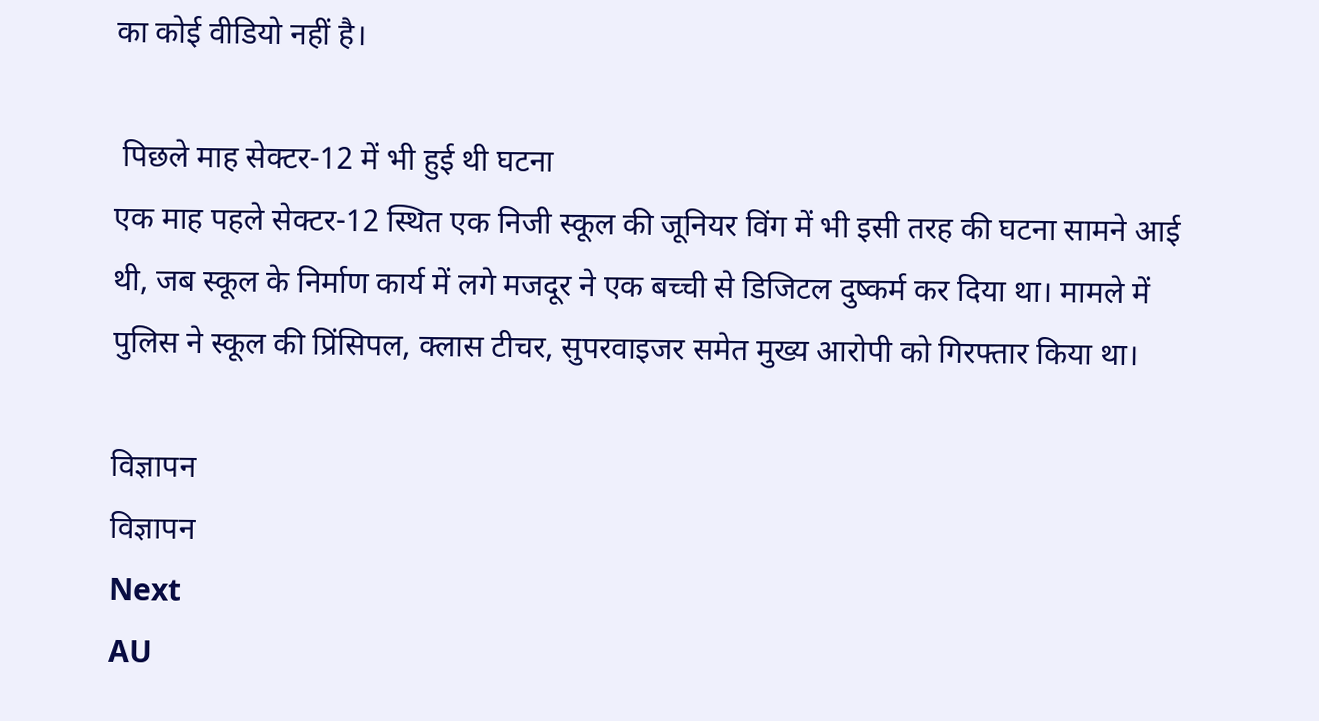का कोई वीडियो नहीं है।

 पिछले माह सेक्टर-12 में भी हुई थी घटना
एक माह पहले सेक्टर-12 स्थित एक निजी स्कूल की जूनियर विंग में भी इसी तरह की घटना सामने आई थी, जब स्कूल के निर्माण कार्य में लगे मजदूर ने एक बच्ची से डिजिटल दुष्कर्म कर दिया था। मामले में पुलिस ने स्कूल की प्रिंसिपल, क्लास टीचर, सुपरवाइजर समेत मुख्य आरोपी को गिरफ्तार किया था।

विज्ञापन
विज्ञापन
Next
AU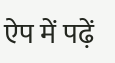ऐप में पढ़ें